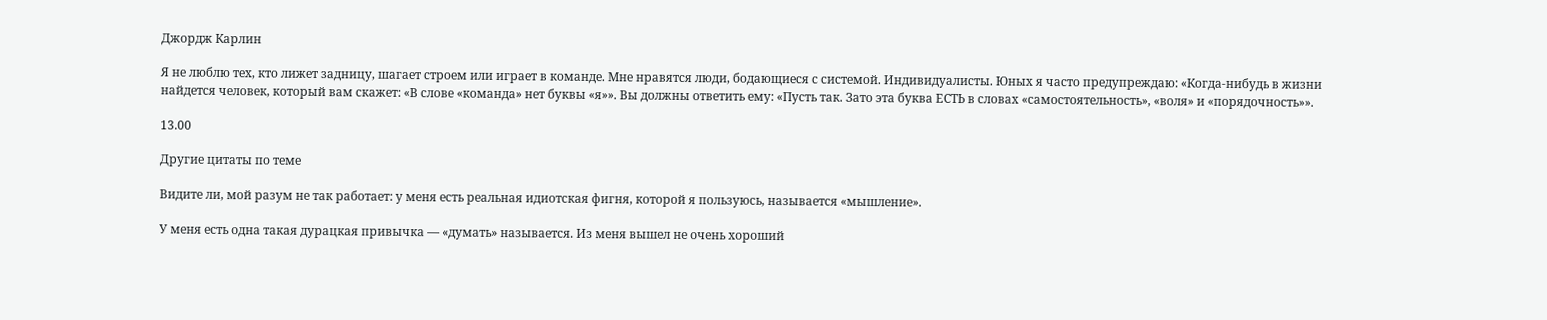Джордж Карлин

Я не люблю тех, кто лижет задницу, шагает строем или играет в команде. Мне нравятся люди, бодающиеся с системой. Индивидуалисты. Юных я часто предупреждаю: «Когда-нибудь в жизни найдется человек, который вам скажет: «В слове «команда» нет буквы «я»». Вы должны ответить ему: «Пусть так. Зато эта буква ЕСТЬ в словах «самостоятельность», «воля» и «порядочность»».

13.00

Другие цитаты по теме

Видите ли, мой разум не так работает: у меня есть реальная идиотская фигня, которой я пользуюсь, называется «мышление».

У меня есть одна такая дурацкая привычка — «думать» называется. Из меня вышел не очень хороший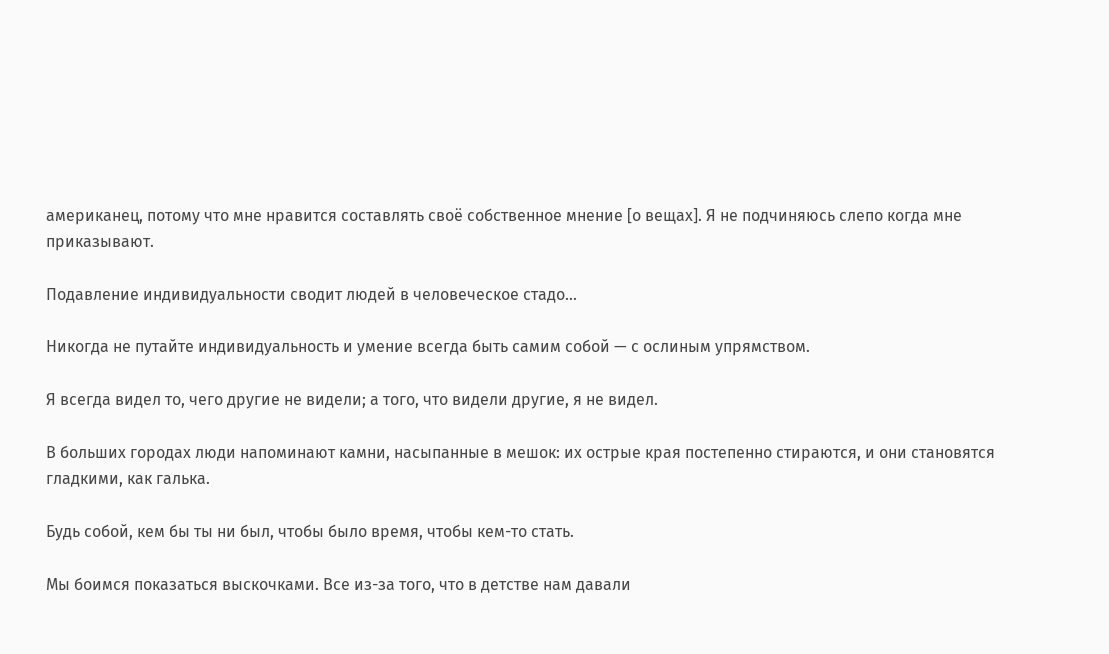американец, потому что мне нравится составлять своё собственное мнение [о вещах]. Я не подчиняюсь слепо когда мне приказывают.

Подавление индивидуальности сводит людей в человеческое стадо...

Никогда не путайте индивидуальность и умение всегда быть самим собой — с ослиным упрямством.

Я всегда видел то, чего другие не видели; а того, что видели другие, я не видел.

В больших городах люди напоминают камни, насыпанные в мешок: их острые края постепенно стираются, и они становятся гладкими, как галька.

Будь собой, кем бы ты ни был, чтобы было время, чтобы кем-то стать.

Мы боимся показаться выскочками. Все из-за того, что в детстве нам давали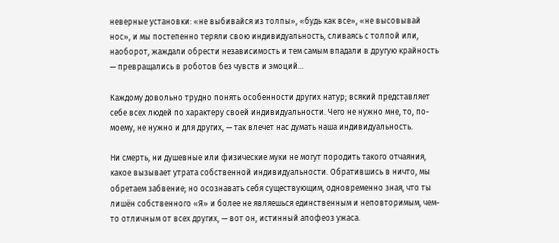неверные установки: «не выбивайся из толпы», «будь как все», «не высовывай нос», и мы постепенно теряли свою индивидуальность, сливаясь с толпой или, наоборот, жаждали обрести независимость и тем самым впадали в другую крайность — превращались в роботов без чувств и эмоций...

Каждому довольно трудно понять особенности других натур; всякий представляет себе всех людей по характеру своей индивидуальности. Чего не нужно мне, то, по-моему, не нужно и для других, — так влечет нас думать наша индивидуальность.

Ни смерть, ни душевные или физические муки не могут породить такого отчаяния, какое вызывает утрата собственной индивидуальности. Обратившись в ничто, мы обретаем забвение; но осознавать себя существующим, одновременно зная, что ты лишён собственного «Я» и более не являешься единственным и неповторимым, чем-то отличным от всех других, — вот он, истинный апофеоз ужаса.